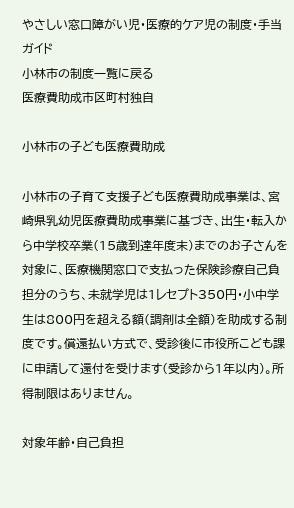やさしい窓口障がい児・医療的ケア児の制度・手当ガイド
小林市の制度一覧に戻る
医療費助成市区町村独自

小林市の子ども医療費助成

小林市の子育て支援子ども医療費助成事業は、宮崎県乳幼児医療費助成事業に基づき、出生・転入から中学校卒業(15歳到達年度末)までのお子さんを対象に、医療機関窓口で支払った保険診療自己負担分のうち、未就学児は1レセプト350円・小中学生は800円を超える額(調剤は全額)を助成する制度です。償還払い方式で、受診後に市役所こども課に申請して還付を受けます(受診から1年以内)。所得制限はありません。

対象年齢・自己負担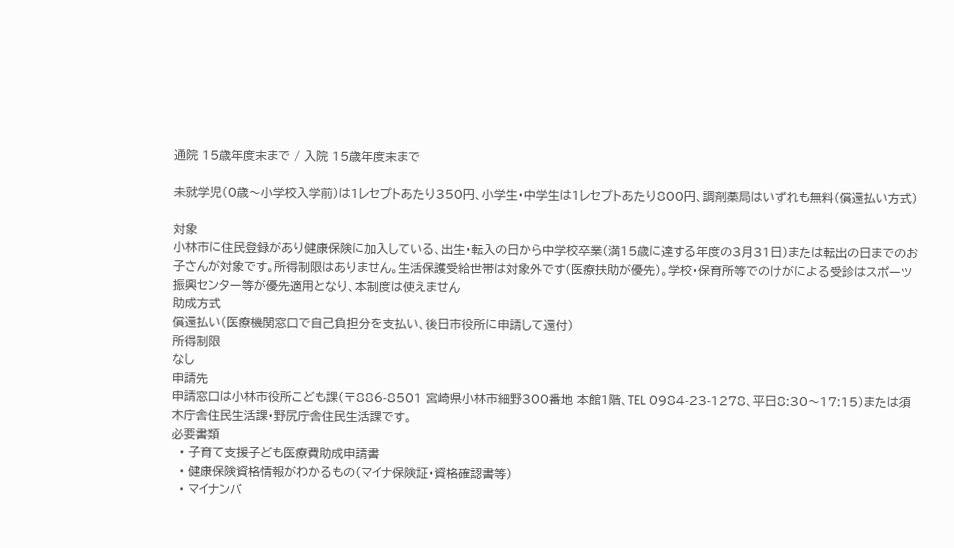通院 15歳年度末まで / 入院 15歳年度末まで

未就学児(0歳〜小学校入学前)は1レセプトあたり350円、小学生・中学生は1レセプトあたり800円、調剤薬局はいずれも無料(償還払い方式)

対象
小林市に住民登録があり健康保険に加入している、出生・転入の日から中学校卒業(満15歳に達する年度の3月31日)または転出の日までのお子さんが対象です。所得制限はありません。生活保護受給世帯は対象外です(医療扶助が優先)。学校・保育所等でのけがによる受診はスポーツ振興センター等が優先適用となり、本制度は使えません
助成方式
償還払い(医療機関窓口で自己負担分を支払い、後日市役所に申請して還付)
所得制限
なし
申請先
申請窓口は小林市役所こども課(〒886-8501 宮崎県小林市細野300番地 本館1階、TEL 0984-23-1278、平日8:30〜17:15)または須木庁舎住民生活課・野尻庁舎住民生活課です。
必要書類
  • 子育て支援子ども医療費助成申請書
  • 健康保険資格情報がわかるもの(マイナ保険証・資格確認書等)
  • マイナンバ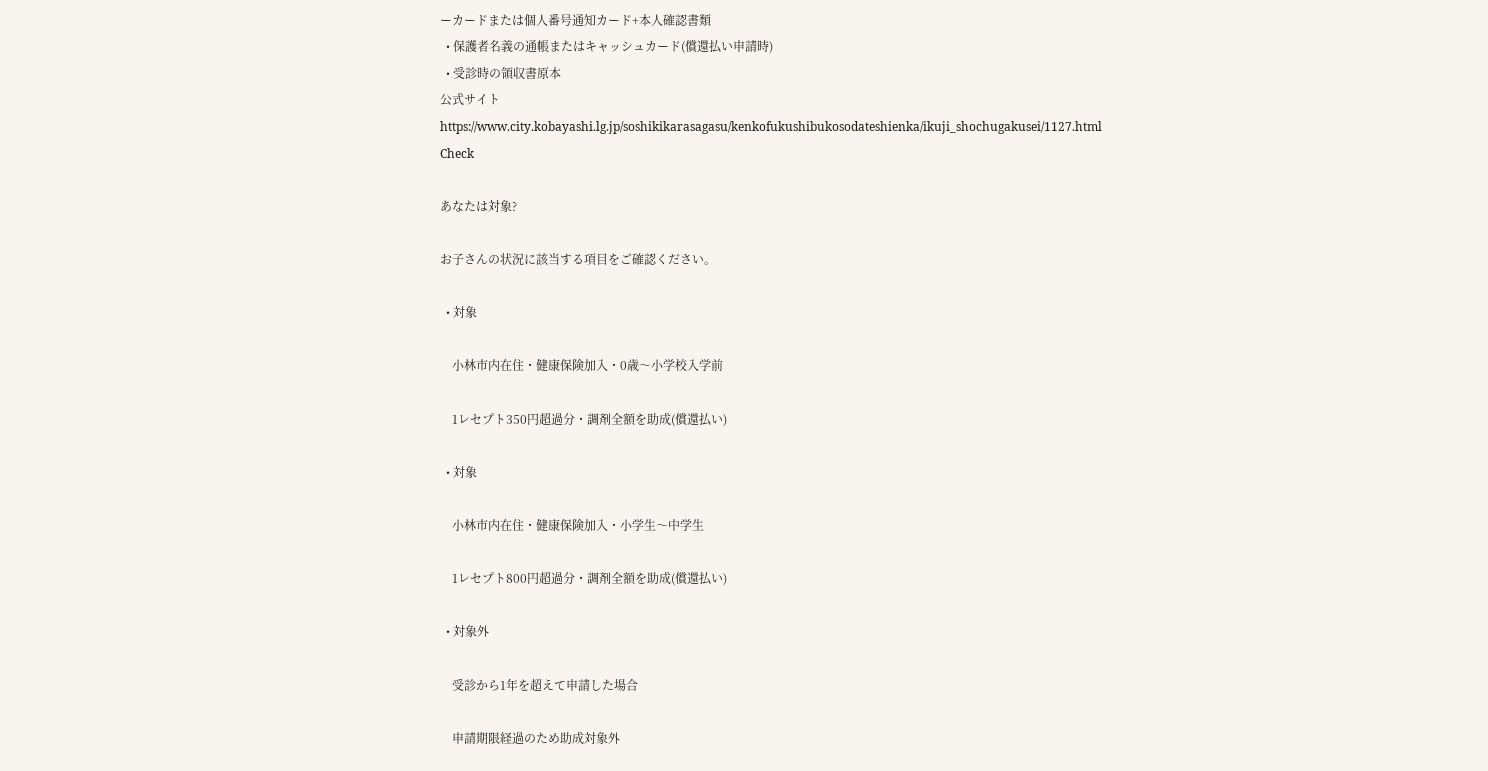ーカードまたは個人番号通知カード+本人確認書類
  • 保護者名義の通帳またはキャッシュカード(償還払い申請時)
  • 受診時の領収書原本
公式サイト
https://www.city.kobayashi.lg.jp/soshikikarasagasu/kenkofukushibukosodateshienka/ikuji_shochugakusei/1127.html
Check

あなたは対象?

お子さんの状況に該当する項目をご確認ください。

  • 対象

    小林市内在住・健康保険加入・0歳〜小学校入学前

    1レセプト350円超過分・調剤全額を助成(償還払い)

  • 対象

    小林市内在住・健康保険加入・小学生〜中学生

    1レセプト800円超過分・調剤全額を助成(償還払い)

  • 対象外

    受診から1年を超えて申請した場合

    申請期限経過のため助成対象外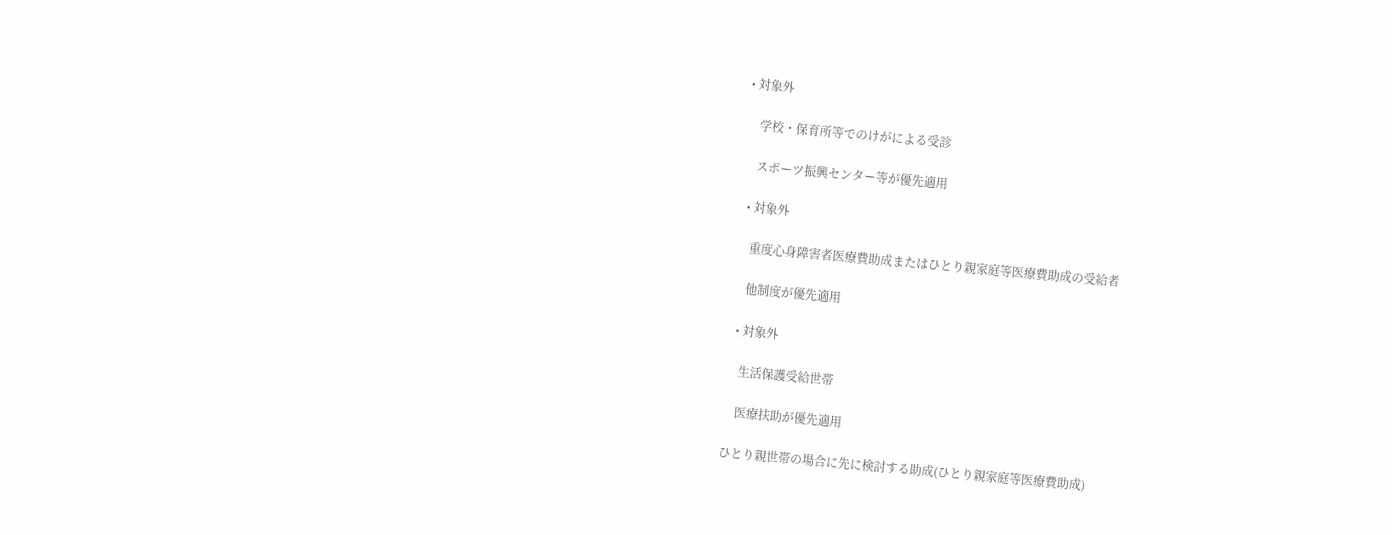• 対象外

    学校・保育所等でのけがによる受診

    スポーツ振興センター等が優先適用

  • 対象外

    重度心身障害者医療費助成またはひとり親家庭等医療費助成の受給者

    他制度が優先適用

  • 対象外

    生活保護受給世帯

    医療扶助が優先適用

ひとり親世帯の場合に先に検討する助成(ひとり親家庭等医療費助成)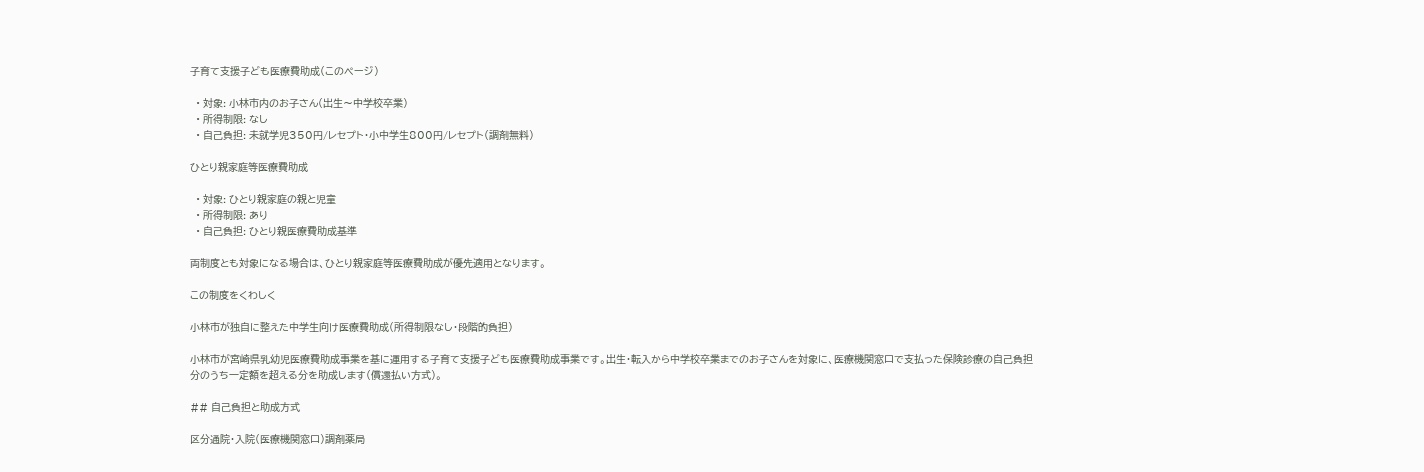子育て支援子ども医療費助成(このページ)

  • 対象: 小林市内のお子さん(出生〜中学校卒業)
  • 所得制限: なし
  • 自己負担: 未就学児350円/レセプト・小中学生800円/レセプト(調剤無料)

ひとり親家庭等医療費助成

  • 対象: ひとり親家庭の親と児童
  • 所得制限: あり
  • 自己負担: ひとり親医療費助成基準

両制度とも対象になる場合は、ひとり親家庭等医療費助成が優先適用となります。

この制度をくわしく

小林市が独自に整えた中学生向け医療費助成(所得制限なし・段階的負担)

小林市が宮崎県乳幼児医療費助成事業を基に運用する子育て支援子ども医療費助成事業です。出生・転入から中学校卒業までのお子さんを対象に、医療機関窓口で支払った保険診療の自己負担分のうち一定額を超える分を助成します(償還払い方式)。

## 自己負担と助成方式

区分通院・入院(医療機関窓口)調剤薬局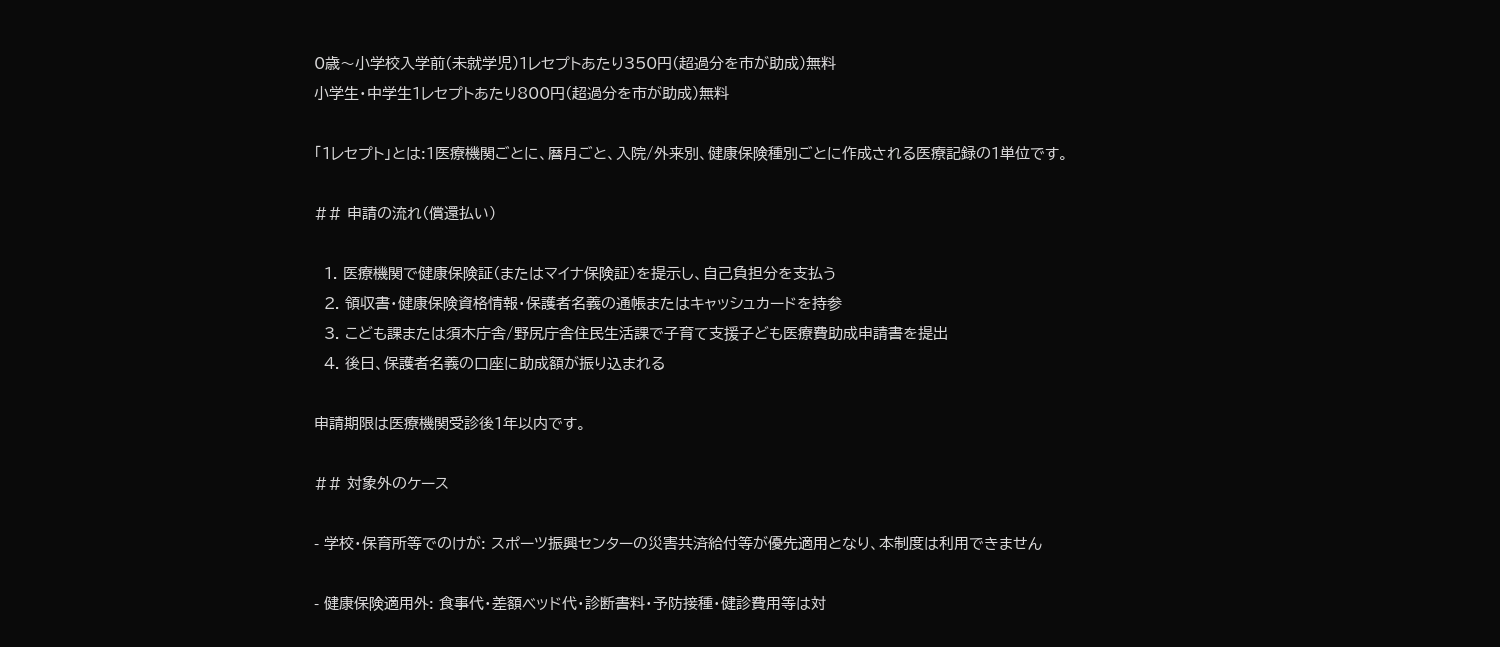0歳〜小学校入学前(未就学児)1レセプトあたり350円(超過分を市が助成)無料
小学生・中学生1レセプトあたり800円(超過分を市が助成)無料

「1レセプト」とは:1医療機関ごとに、暦月ごと、入院/外来別、健康保険種別ごとに作成される医療記録の1単位です。

## 申請の流れ(償還払い)

  1. 医療機関で健康保険証(またはマイナ保険証)を提示し、自己負担分を支払う
  2. 領収書・健康保険資格情報・保護者名義の通帳またはキャッシュカードを持参
  3. こども課または須木庁舎/野尻庁舎住民生活課で子育て支援子ども医療費助成申請書を提出
  4. 後日、保護者名義の口座に助成額が振り込まれる

申請期限は医療機関受診後1年以内です。

## 対象外のケース

- 学校・保育所等でのけが: スポーツ振興センターの災害共済給付等が優先適用となり、本制度は利用できません

- 健康保険適用外: 食事代・差額ベッド代・診断書料・予防接種・健診費用等は対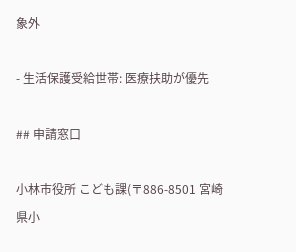象外

- 生活保護受給世帯: 医療扶助が優先

## 申請窓口

小林市役所 こども課(〒886-8501 宮崎県小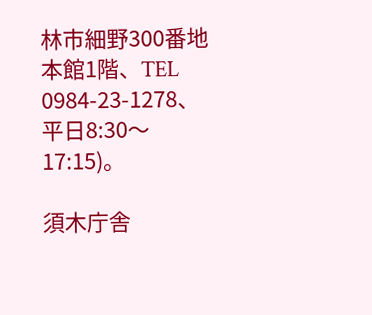林市細野300番地 本館1階、TEL 0984-23-1278、平日8:30〜17:15)。

須木庁舎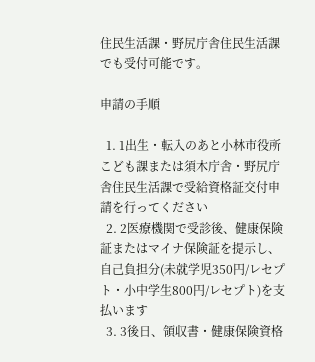住民生活課・野尻庁舎住民生活課でも受付可能です。

申請の手順

  1. 1出生・転入のあと小林市役所こども課または須木庁舎・野尻庁舎住民生活課で受給資格証交付申請を行ってください
  2. 2医療機関で受診後、健康保険証またはマイナ保険証を提示し、自己負担分(未就学児350円/レセプト・小中学生800円/レセプト)を支払います
  3. 3後日、領収書・健康保険資格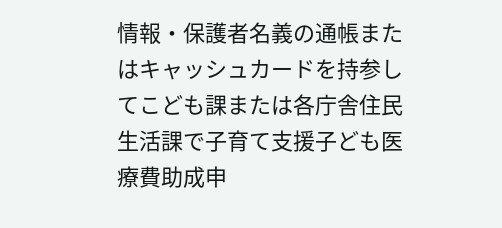情報・保護者名義の通帳またはキャッシュカードを持参してこども課または各庁舎住民生活課で子育て支援子ども医療費助成申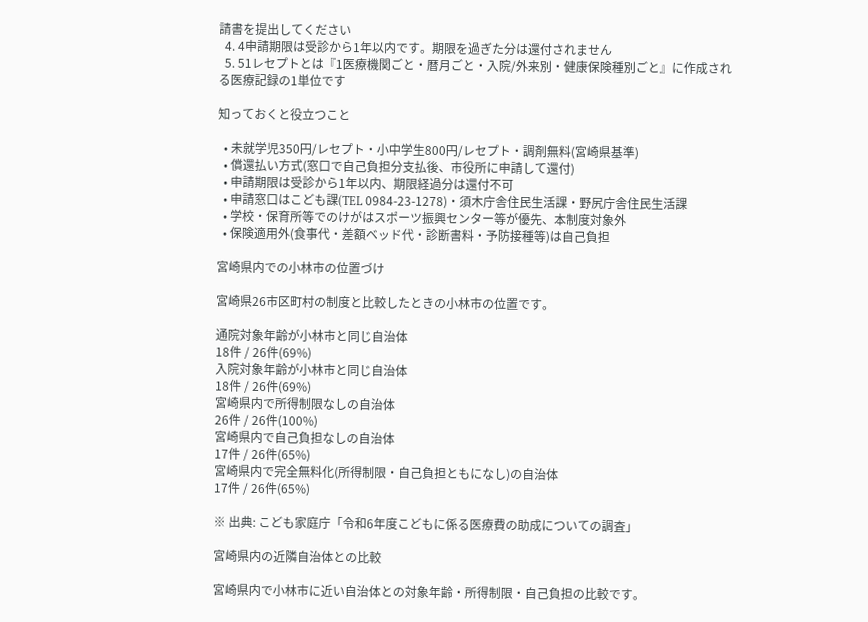請書を提出してください
  4. 4申請期限は受診から1年以内です。期限を過ぎた分は還付されません
  5. 51レセプトとは『1医療機関ごと・暦月ごと・入院/外来別・健康保険種別ごと』に作成される医療記録の1単位です

知っておくと役立つこと

  • 未就学児350円/レセプト・小中学生800円/レセプト・調剤無料(宮崎県基準)
  • 償還払い方式(窓口で自己負担分支払後、市役所に申請して還付)
  • 申請期限は受診から1年以内、期限経過分は還付不可
  • 申請窓口はこども課(TEL 0984-23-1278)・須木庁舎住民生活課・野尻庁舎住民生活課
  • 学校・保育所等でのけがはスポーツ振興センター等が優先、本制度対象外
  • 保険適用外(食事代・差額ベッド代・診断書料・予防接種等)は自己負担

宮崎県内での小林市の位置づけ

宮崎県26市区町村の制度と比較したときの小林市の位置です。

通院対象年齢が小林市と同じ自治体
18件 / 26件(69%)
入院対象年齢が小林市と同じ自治体
18件 / 26件(69%)
宮崎県内で所得制限なしの自治体
26件 / 26件(100%)
宮崎県内で自己負担なしの自治体
17件 / 26件(65%)
宮崎県内で完全無料化(所得制限・自己負担ともになし)の自治体
17件 / 26件(65%)

※ 出典: こども家庭庁「令和6年度こどもに係る医療費の助成についての調査」

宮崎県内の近隣自治体との比較

宮崎県内で小林市に近い自治体との対象年齢・所得制限・自己負担の比較です。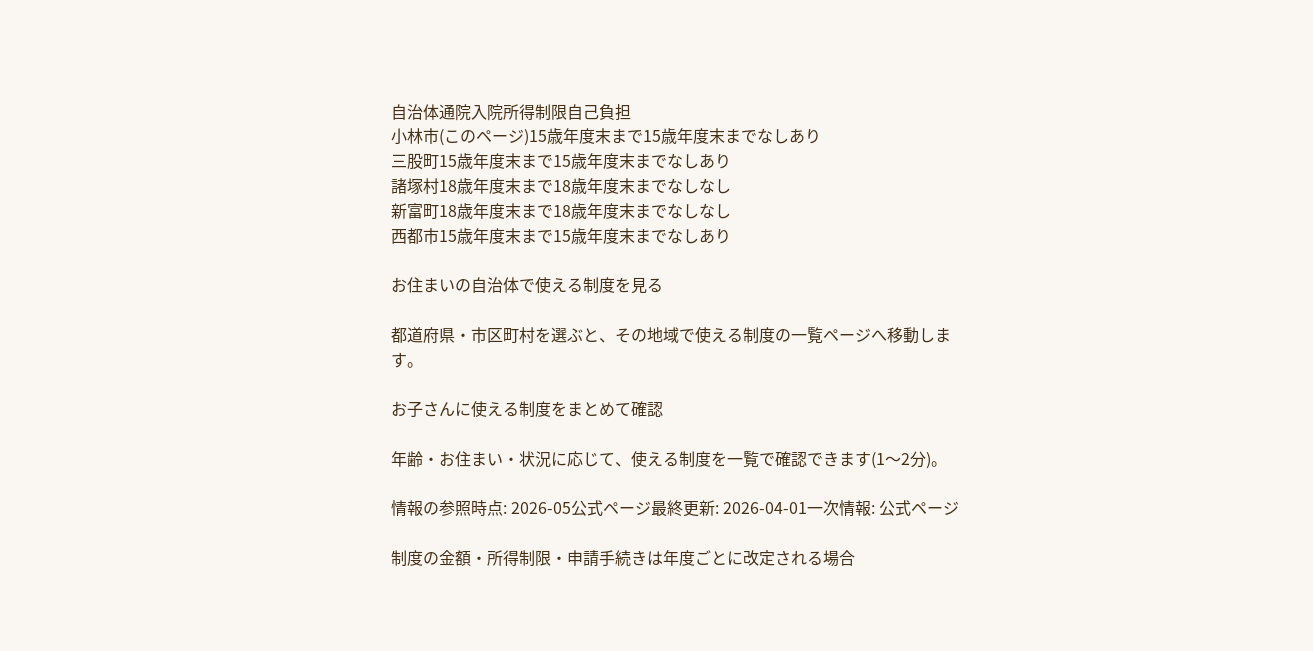自治体通院入院所得制限自己負担
小林市(このページ)15歳年度末まで15歳年度末までなしあり
三股町15歳年度末まで15歳年度末までなしあり
諸塚村18歳年度末まで18歳年度末までなしなし
新富町18歳年度末まで18歳年度末までなしなし
西都市15歳年度末まで15歳年度末までなしあり

お住まいの自治体で使える制度を見る

都道府県・市区町村を選ぶと、その地域で使える制度の一覧ページへ移動します。

お子さんに使える制度をまとめて確認

年齢・お住まい・状況に応じて、使える制度を一覧で確認できます(1〜2分)。

情報の参照時点: 2026-05公式ページ最終更新: 2026-04-01一次情報: 公式ページ

制度の金額・所得制限・申請手続きは年度ごとに改定される場合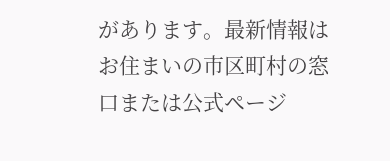があります。最新情報はお住まいの市区町村の窓口または公式ページ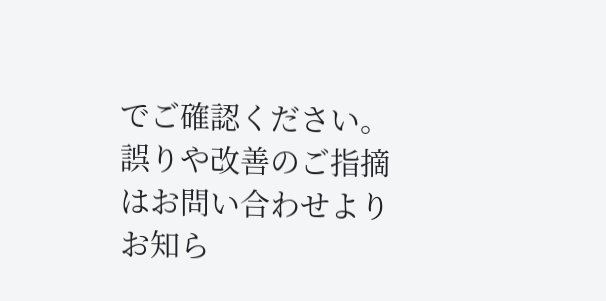でご確認ください。誤りや改善のご指摘はお問い合わせよりお知ら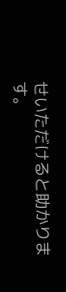せいただけると助かります。